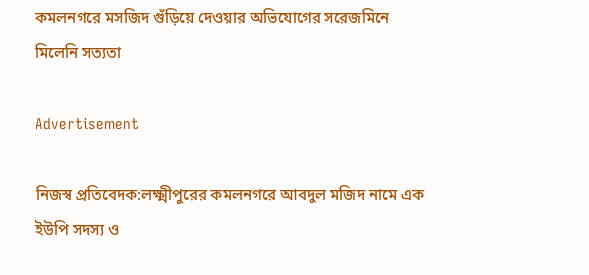কমলনগরে মসজিদ গুঁড়িয়ে দেওয়ার অভিযোগের সরেজমিনে মিলেনি সত্যতা

Advertisement

নিজস্ব প্রতিবেদক:লক্ষ্মীপুরের কমলনগরে আবদুল মজিদ নামে এক ইউপি সদস্য ও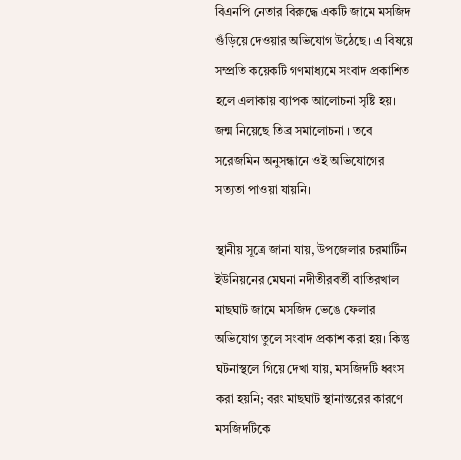বিএনপি নেতার বিরুদ্ধে একটি জামে মসজিদ গুঁড়িয়ে দেওয়ার অভিযোগ উঠেছে। এ বিষয়ে সম্প্রতি কয়েকটি গণমাধ্যমে সংবাদ প্রকাশিত হলে এলাকায় ব্যাপক আলোচনা সৃষ্টি হয়। জন্ম নিয়েছে তিব্র সমালোচনা । তবে সরেজমিন অনুসন্ধানে ওই অভিযোগের সত্যতা পাওয়া যায়নি।

স্থানীয় সূত্রে জানা যায়, উপজেলার চরমার্টিন ইউনিয়নের মেঘনা নদীতীরবর্তী বাতিরখাল মাছঘাট জামে মসজিদ ভেঙে ফেলার অভিযোগ তুলে সংবাদ প্রকাশ করা হয়। কিন্তু ঘটনাস্থলে গিয়ে দেখা যায়, মসজিদটি ধ্বংস করা হয়নি; বরং মাছঘাট স্থানান্তরের কারণে মসজিদটিকে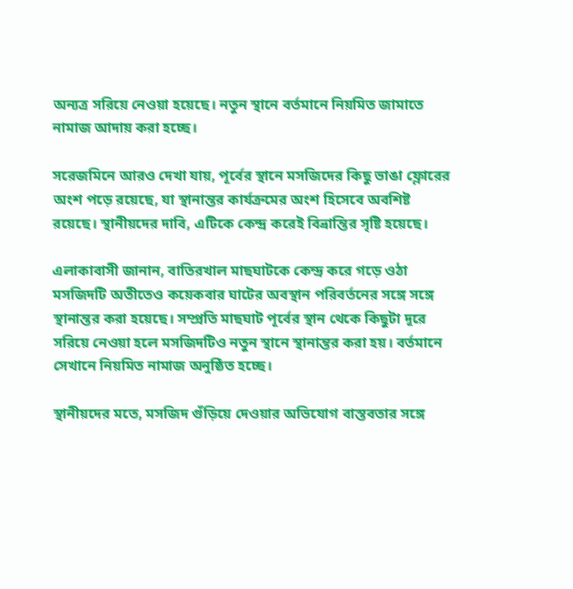অন্যত্র সরিয়ে নেওয়া হয়েছে। নতুন স্থানে বর্তমানে নিয়মিত জামাতে নামাজ আদায় করা হচ্ছে।

সরেজমিনে আরও দেখা যায়, পূর্বের স্থানে মসজিদের কিছু ভাঙা ফ্লোরের অংশ পড়ে রয়েছে, যা স্থানান্তর কার্যক্রমের অংশ হিসেবে অবশিষ্ট রয়েছে। স্থানীয়দের দাবি, এটিকে কেন্দ্র করেই বিভ্রান্তির সৃষ্টি হয়েছে।

এলাকাবাসী জানান, বাতিরখাল মাছঘাটকে কেন্দ্র করে গড়ে ওঠা মসজিদটি অতীতেও কয়েকবার ঘাটের অবস্থান পরিবর্তনের সঙ্গে সঙ্গে স্থানান্তর করা হয়েছে। সম্প্রতি মাছঘাট পূর্বের স্থান থেকে কিছুটা দূরে সরিয়ে নেওয়া হলে মসজিদটিও নতুন স্থানে স্থানান্তর করা হয়। বর্তমানে সেখানে নিয়মিত নামাজ অনুষ্ঠিত হচ্ছে।

স্থানীয়দের মতে, মসজিদ গুঁড়িয়ে দেওয়ার অভিযোগ বাস্তবতার সঙ্গে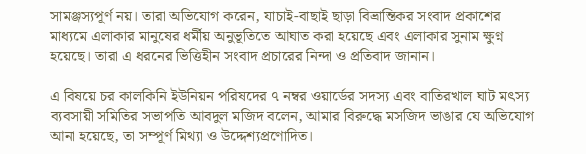সামঞ্জস্যপূর্ণ নয়। তারা অভিযোগ করেন, যাচাই-বাছাই ছাড়া বিভ্রান্তিকর সংবাদ প্রকাশের মাধ্যমে এলাকার মানুষের ধর্মীয় অনুভূতিতে আঘাত করা হয়েছে এবং এলাকার সুনাম ক্ষুণ্ন হয়েছে। তারা এ ধরনের ভিত্তিহীন সংবাদ প্রচারের নিন্দা ও প্রতিবাদ জানান।

এ বিষয়ে চর কালকিনি ইউনিয়ন পরিষদের ৭ নম্বর ওয়ার্ডের সদস্য এবং বাতিরখাল ঘাট মৎস্য ব্যবসায়ী সমিতির সভাপতি আবদুল মজিদ বলেন, আমার বিরুদ্ধে মসজিদ ভাঙার যে অভিযোগ আনা হয়েছে, তা সম্পূর্ণ মিথ্যা ও উদ্দেশ্যপ্রণোদিত।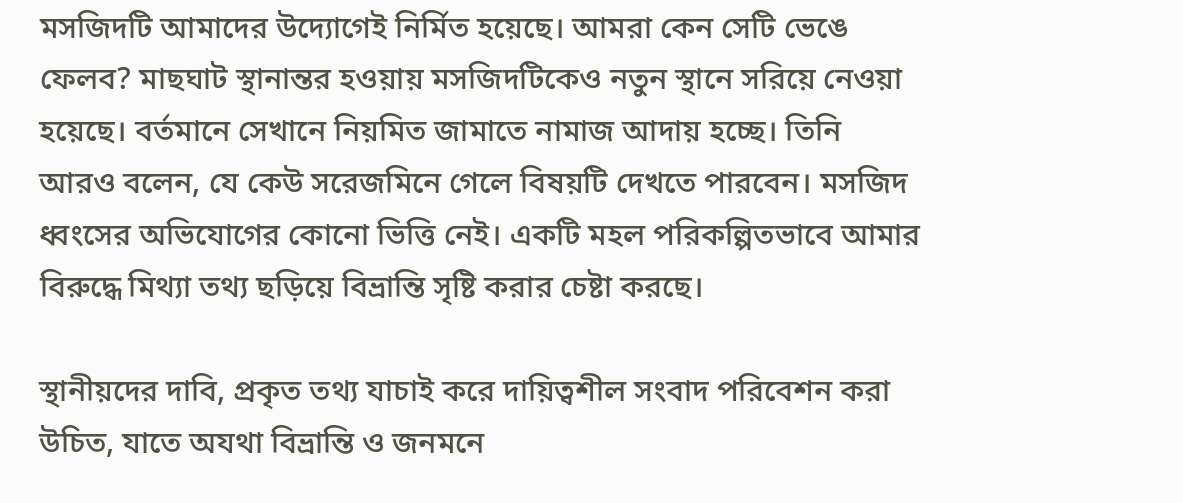মসজিদটি আমাদের উদ্যোগেই নির্মিত হয়েছে। আমরা কেন সেটি ভেঙে ফেলব? মাছঘাট স্থানান্তর হওয়ায় মসজিদটিকেও নতুন স্থানে সরিয়ে নেওয়া হয়েছে। বর্তমানে সেখানে নিয়মিত জামাতে নামাজ আদায় হচ্ছে। তিনি আরও বলেন, যে কেউ সরেজমিনে গেলে বিষয়টি দেখতে পারবেন। মসজিদ ধ্বংসের অভিযোগের কোনো ভিত্তি নেই। একটি মহল পরিকল্পিতভাবে আমার বিরুদ্ধে মিথ্যা তথ্য ছড়িয়ে বিভ্রান্তি সৃষ্টি করার চেষ্টা করছে।

স্থানীয়দের দাবি, প্রকৃত তথ্য যাচাই করে দায়িত্বশীল সংবাদ পরিবেশন করা উচিত, যাতে অযথা বিভ্রান্তি ও জনমনে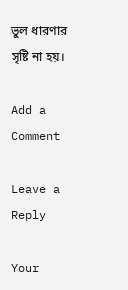ভুল ধারণার সৃষ্টি না হয়।

Add a Comment

Leave a Reply

Your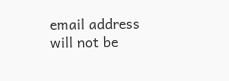email address will not be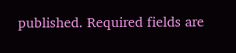published. Required fields are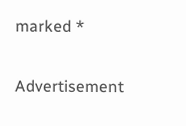marked *

Advertisement